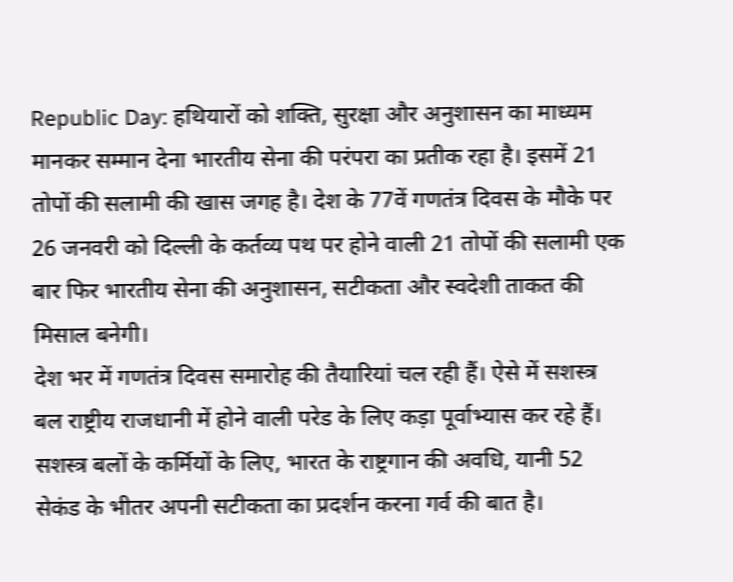Republic Day: हथियारों को शक्ति, सुरक्षा और अनुशासन का माध्यम मानकर सम्मान देना भारतीय सेना की परंपरा का प्रतीक रहा है। इसमें 21 तोपों की सलामी की खास जगह है। देश के 77वें गणतंत्र दिवस के मौके पर 26 जनवरी को दिल्ली के कर्तव्य पथ पर होने वाली 21 तोपों की सलामी एक बार फिर भारतीय सेना की अनुशासन, सटीकता और स्वदेशी ताकत की मिसाल बनेगी।
देश भर में गणतंत्र दिवस समारोह की तैयारियां चल रही हैं। ऐसे में सशस्त्र बल राष्ट्रीय राजधानी में होने वाली परेड के लिए कड़ा पूर्वाभ्यास कर रहे हैं। सशस्त्र बलों के कर्मियों के लिए, भारत के राष्ट्रगान की अवधि, यानी 52 सेकंड के भीतर अपनी सटीकता का प्रदर्शन करना गर्व की बात है।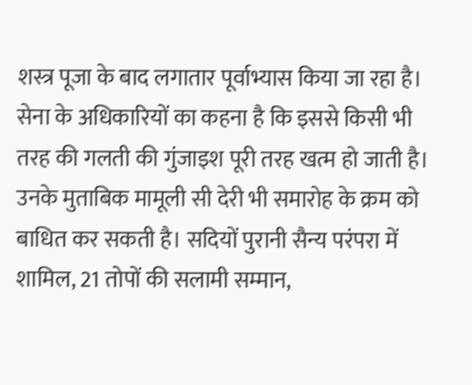शस्त्र पूजा के बाद लगातार पूर्वाभ्यास किया जा रहा है। सेना के अधिकारियों का कहना है कि इससे किसी भी तरह की गलती की गुंजाइश पूरी तरह खत्म हो जाती है। उनके मुताबिक मामूली सी देरी भी समारोह के क्रम को बाधित कर सकती है। सदियों पुरानी सैन्य परंपरा में शामिल, 21 तोपों की सलामी सम्मान,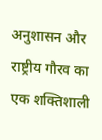अनुशासन और राष्ट्रीय गौरव का एक शक्तिशाली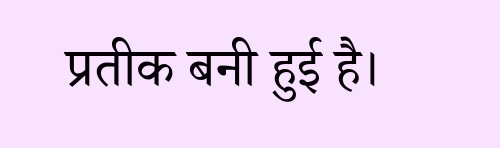प्रतीक बनी हुई है।